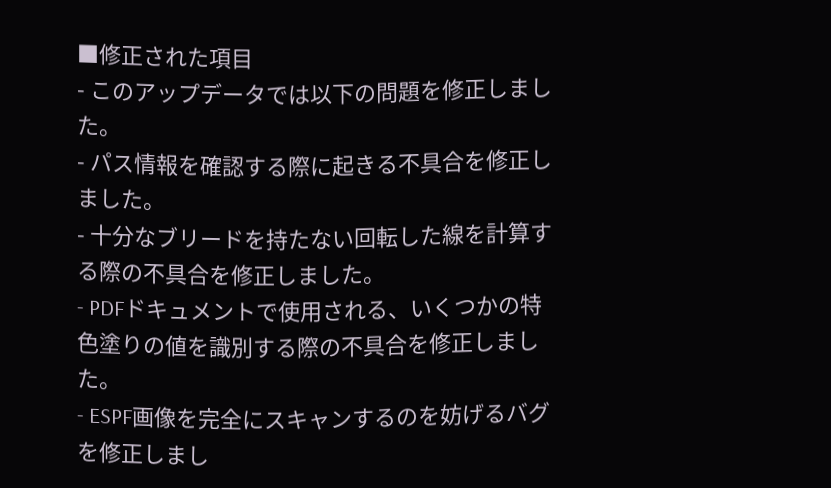■修正された項目
- このアップデータでは以下の問題を修正しました。
- パス情報を確認する際に起きる不具合を修正しました。
- 十分なブリードを持たない回転した線を計算する際の不具合を修正しました。
- PDFドキュメントで使用される、いくつかの特色塗りの値を識別する際の不具合を修正しました。
- ESPF画像を完全にスキャンするのを妨げるバグを修正しまし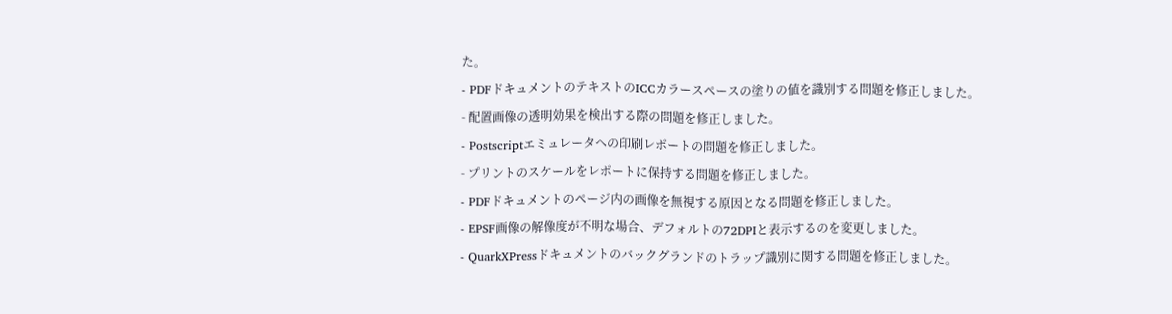た。
- PDFドキュメントのテキストのICCカラースペースの塗りの値を識別する問題を修正しました。
- 配置画像の透明効果を検出する際の問題を修正しました。
- Postscriptエミュレータへの印刷レポートの問題を修正しました。
- プリントのスケールをレポートに保持する問題を修正しました。
- PDFドキュメントのページ内の画像を無視する原因となる問題を修正しました。
- EPSF画像の解像度が不明な場合、デフォルトの72DPIと表示するのを変更しました。
- QuarkXPressドキュメントのバックグランドのトラップ識別に関する問題を修正しました。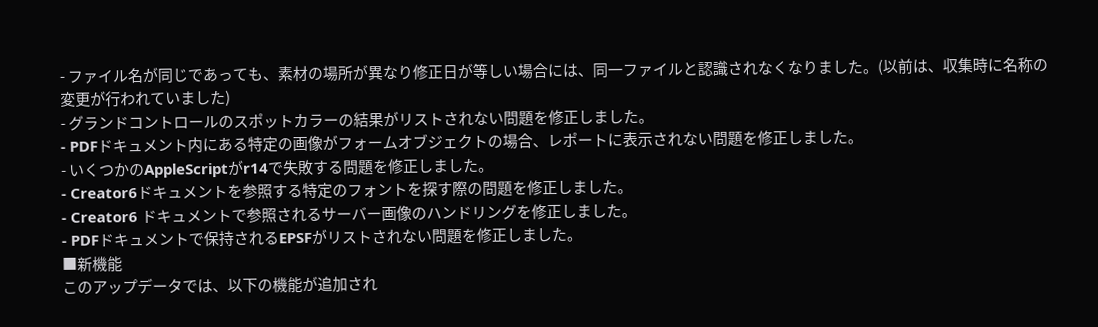- ファイル名が同じであっても、素材の場所が異なり修正日が等しい場合には、同一ファイルと認識されなくなりました。(以前は、収集時に名称の変更が行われていました)
- グランドコントロールのスポットカラーの結果がリストされない問題を修正しました。
- PDFドキュメント内にある特定の画像がフォームオブジェクトの場合、レポートに表示されない問題を修正しました。
- いくつかのAppleScriptがr14で失敗する問題を修正しました。
- Creator6ドキュメントを参照する特定のフォントを探す際の問題を修正しました。
- Creator6 ドキュメントで参照されるサーバー画像のハンドリングを修正しました。
- PDFドキュメントで保持されるEPSFがリストされない問題を修正しました。
■新機能
このアップデータでは、以下の機能が追加され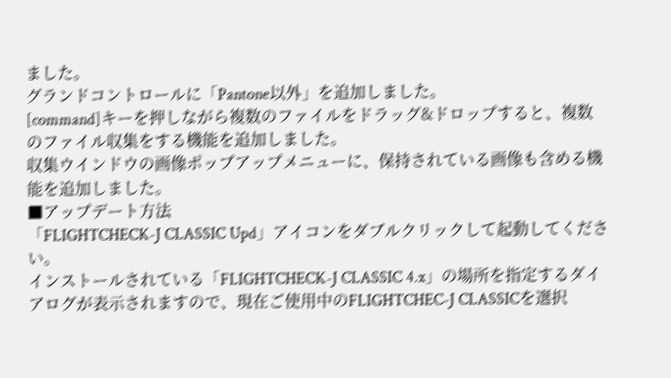ました。
グランドコントロールに「Pantone以外」を追加しました。
[command]キーを押しながら複数のファイルをドラッグ&ドロップすると、複数のファイル収集をする機能を追加しました。
収集ウインドウの画像ポップアップメニューに、保持されている画像も含める機能を追加しました。
■アップデート方法
「FLIGHTCHECK-J CLASSIC Upd」アイコンをダブルクリックして起動してください。
インストールされている「FLIGHTCHECK-J CLASSIC 4.x」の場所を指定するダイアログが表示されますので、現在ご使用中のFLIGHTCHEC-J CLASSICを選択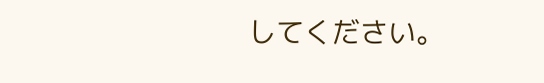してください。